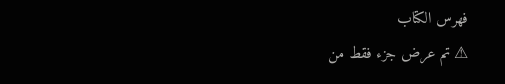فهرس الكتاب
⚠ تم عرض جزء فقط من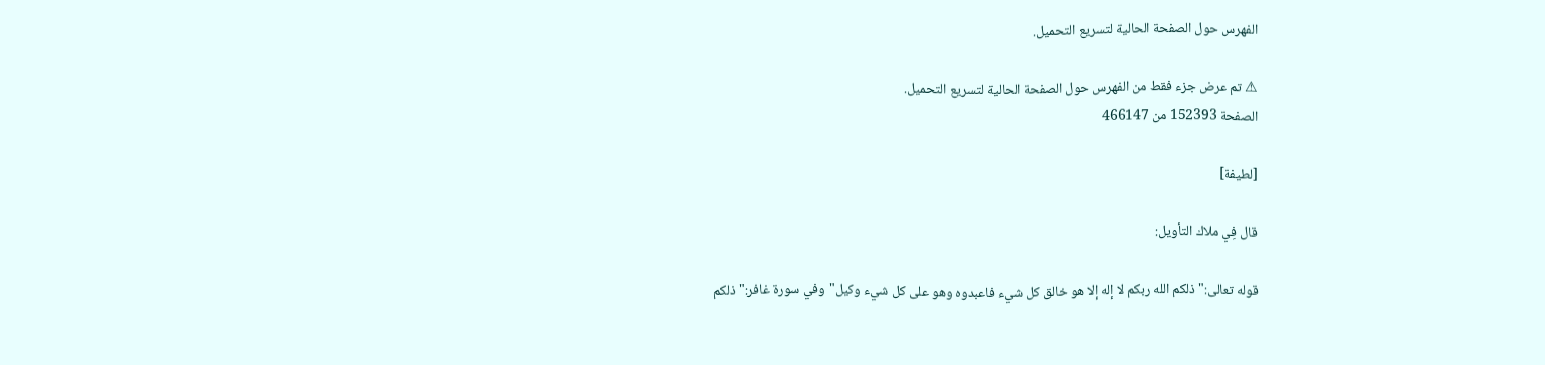الفهرس حول الصفحة الحالية لتسريع التحميل.

⚠ تم عرض جزء فقط من الفهرس حول الصفحة الحالية لتسريع التحميل.
الصفحة 152393 من 466147

[لطيفة]

قال فِي ملاك التأويل:

قوله تعالى:"ذلكم الله ربكم لا إله إلا هو خالق كل شيء فاعبدوه وهو على كل شيء وكيل"وفي سورة غافر:"ذلكم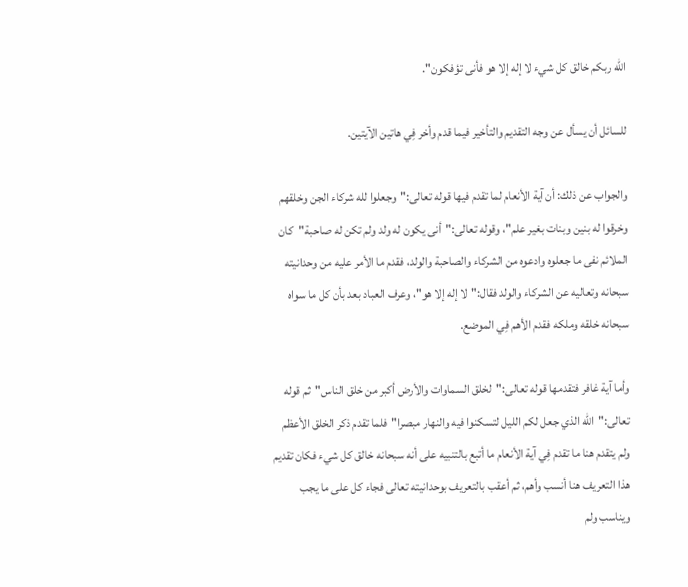الله ربكم خالق كل شيء لا إله إلا هو فأنى تؤفكون".

للسائل أن يسأل عن وجه التقديم والتأخير فيما قدم وأخر فِي هاتين الآيتين.

والجواب عن ذلك: أن آية الأنعام لما تقدم فيها قوله تعالى:"وجعلوا لله شركاء الجن وخلقهم وخرقوا له بنين وبنات بغير علم"، وقوله تعالى:"أنى يكون له ولد ولم تكن له صاحبة"كان الملائم نفى ما جعلوه وادعوه من الشركاء والصاحبة والولد، فقدم ما الأمر عليه من وحدانيته سبحانه وتعاليه عن الشركاء والولد فقال:"لا إله إلا هو"، وعرف العباد بعد بأن كل ما سواه سبحانه خلقه وملكه فقدم الأهم فِي الموضع.

وأما آية غافر فتقدمها قوله تعالى:"لخلق السماوات والأرض أكبر من خلق الناس"ثم قوله تعالى:"الله الذي جعل لكم الليل لتسكنوا فيه والنهار مبصرا"فلما تقدم ذكر الخلق الأعظم ولم يتقدم هنا ما تقدم فِي آية الأنعام ما أتبع بالتنبيه على أنه سبحانه خالق كل شيء فكان تقديم هذا التعريف هنا أنسب وأهم، ثم أعقب بالتعريف بوحدانيته تعالى فجاء كل على ما يجب ويناسب ولم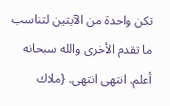تكن واحدة من الآيتين لتناسب ما تقدم الأخرى والله سبحانه أعلم. انتهى انتهى. {ملاك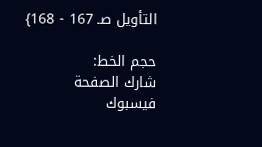التأويل صـ 167 - 168}

حجم الخط:
شارك الصفحة
فيسبوك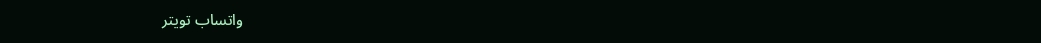واتساب تويتر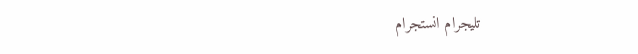تليجرام انستجرام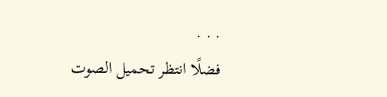. . .
فضلًا انتظر تحميل الصوت